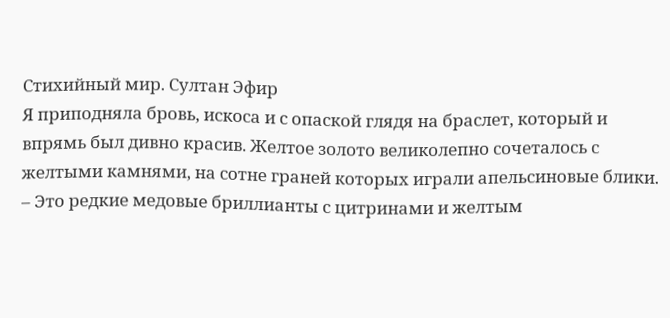Стихийный мир. Султан Эфир
Я приподняла бровь, искоса и с опаской глядя на браслет, который и впрямь был дивно красив. Желтое золото великолепно сочеталось с желтыми камнями, на сотне граней которых играли апельсиновые блики.
– Это редкие медовые бриллианты с цитринами и желтым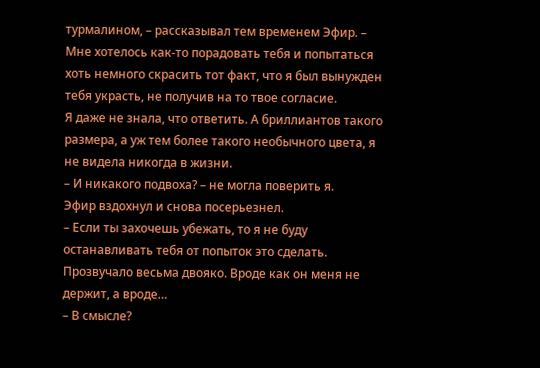турмалином, – рассказывал тем временем Эфир. – Мне хотелось как‑то порадовать тебя и попытаться хоть немного скрасить тот факт, что я был вынужден тебя украсть, не получив на то твое согласие.
Я даже не знала, что ответить. А бриллиантов такого размера, а уж тем более такого необычного цвета, я не видела никогда в жизни.
– И никакого подвоха? – не могла поверить я.
Эфир вздохнул и снова посерьезнел.
– Если ты захочешь убежать, то я не буду останавливать тебя от попыток это сделать.
Прозвучало весьма двояко. Вроде как он меня не держит, а вроде…
– В смысле?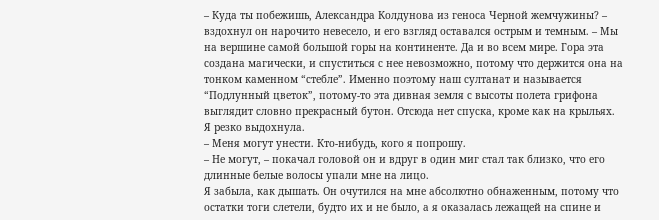– Куда ты побежишь, Александра Колдунова из геноса Черной жемчужины? – вздохнул он нарочито невесело, и его взгляд оставался острым и темным. – Мы на вершине самой большой горы на континенте. Да и во всем мире. Гора эта создана магически, и спуститься с нее невозможно, потому что держится она на тонком каменном “стебле”. Именно поэтому наш султанат и называется “Подлунный цветок”, потому‑то эта дивная земля с высоты полета грифона выглядит словно прекрасный бутон. Отсюда нет спуска, кроме как на крыльях.
Я резко выдохнула.
– Меня могут унести. Кто‑нибудь, кого я попрошу.
– Не могут, – покачал головой он и вдруг в один миг стал так близко, что его длинные белые волосы упали мне на лицо.
Я забыла, как дышать. Он очутился на мне абсолютно обнаженным, потому что остатки тоги слетели, будто их и не было, а я оказалась лежащей на спине и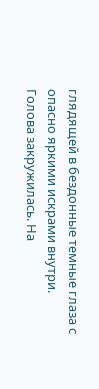глядящей в бездонные темные глаза с опасно яркими искрами внутри.
Голова закружилась. На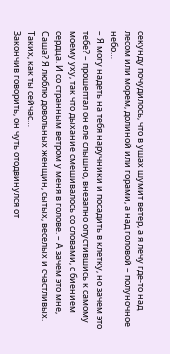секунду почудилось, что в ушах шумит ветер, а я лечу где‑то над лесом или морем, долиной или горами, а над головой – полуночное небо…
– Я могу надеть на тебя наручники и посадить в клетку, но зачем это тебе? – прошептал он еле слышно, внезапно опустившись к самому моему уху, так что дыхание смешивалось со словами, с биением сердца. И со странным ветром у меня в голове. – А зачем это мне, Саша? Я люблю довольных женщин, сытых, веселых и счастливых. Таких, как ты сейчас…
Закончив говорить, он чуть отодвинулся от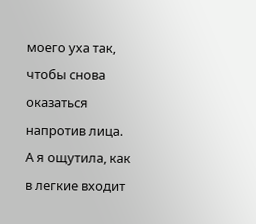моего уха так, чтобы снова оказаться напротив лица. А я ощутила, как в легкие входит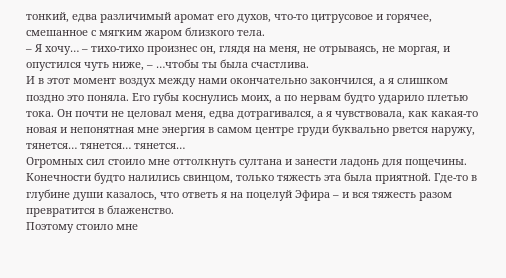тонкий, едва различимый аромат его духов, что‑то цитрусовое и горячее, смешанное с мягким жаром близкого тела.
– Я хочу… – тихо‑тихо произнес он, глядя на меня, не отрываясь, не моргая, и опустился чуть ниже, – …чтобы ты была счастлива.
И в этот момент воздух между нами окончательно закончился, а я слишком поздно это поняла. Его губы коснулись моих, а по нервам будто ударило плетью тока. Он почти не целовал меня, едва дотрагивался, а я чувствовала, как какая‑то новая и непонятная мне энергия в самом центре груди буквально рвется наружу, тянется… тянется… тянется…
Огромных сил стоило мне оттолкнуть султана и занести ладонь для пощечины. Конечности будто налились свинцом, только тяжесть эта была приятной. Где‑то в глубине души казалось, что ответь я на поцелуй Эфира – и вся тяжесть разом превратится в блаженство.
Поэтому стоило мне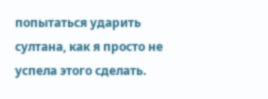попытаться ударить султана, как я просто не успела этого сделать.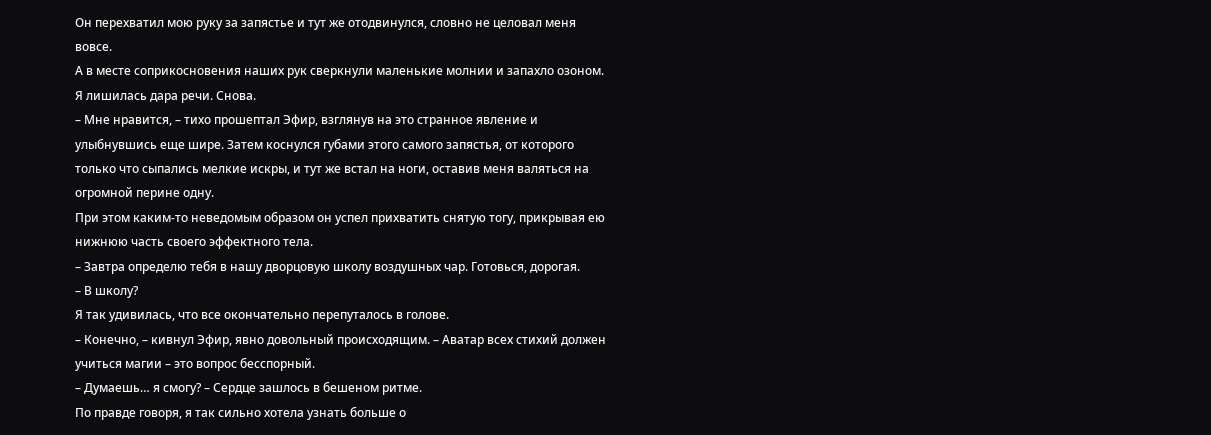Он перехватил мою руку за запястье и тут же отодвинулся, словно не целовал меня вовсе.
А в месте соприкосновения наших рук сверкнули маленькие молнии и запахло озоном.
Я лишилась дара речи. Снова.
– Мне нравится, – тихо прошептал Эфир, взглянув на это странное явление и улыбнувшись еще шире. Затем коснулся губами этого самого запястья, от которого только что сыпались мелкие искры, и тут же встал на ноги, оставив меня валяться на огромной перине одну.
При этом каким‑то неведомым образом он успел прихватить снятую тогу, прикрывая ею нижнюю часть своего эффектного тела.
– Завтра определю тебя в нашу дворцовую школу воздушных чар. Готовься, дорогая.
– В школу?
Я так удивилась, что все окончательно перепуталось в голове.
– Конечно, – кивнул Эфир, явно довольный происходящим. – Аватар всех стихий должен учиться магии – это вопрос бесспорный.
– Думаешь… я смогу? – Сердце зашлось в бешеном ритме.
По правде говоря, я так сильно хотела узнать больше о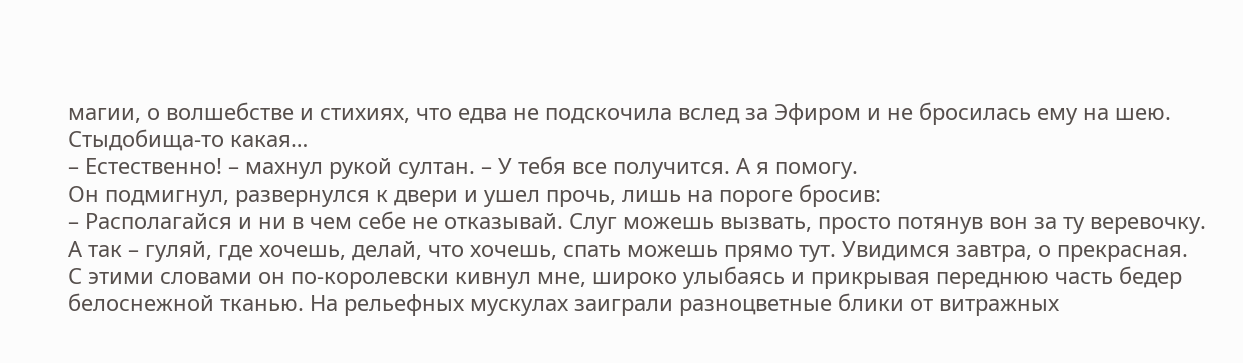магии, о волшебстве и стихиях, что едва не подскочила вслед за Эфиром и не бросилась ему на шею. Стыдобища‑то какая…
– Естественно! – махнул рукой султан. – У тебя все получится. А я помогу.
Он подмигнул, развернулся к двери и ушел прочь, лишь на пороге бросив:
– Располагайся и ни в чем себе не отказывай. Слуг можешь вызвать, просто потянув вон за ту веревочку. А так – гуляй, где хочешь, делай, что хочешь, спать можешь прямо тут. Увидимся завтра, о прекрасная.
С этими словами он по‑королевски кивнул мне, широко улыбаясь и прикрывая переднюю часть бедер белоснежной тканью. На рельефных мускулах заиграли разноцветные блики от витражных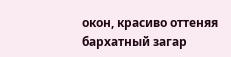окон, красиво оттеняя бархатный загар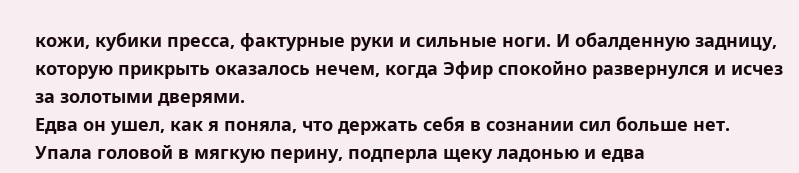кожи, кубики пресса, фактурные руки и сильные ноги. И обалденную задницу, которую прикрыть оказалось нечем, когда Эфир спокойно развернулся и исчез за золотыми дверями.
Едва он ушел, как я поняла, что держать себя в сознании сил больше нет. Упала головой в мягкую перину, подперла щеку ладонью и едва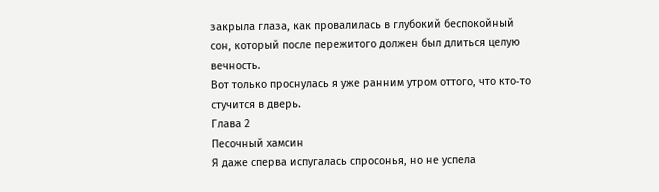закрыла глаза, как провалилась в глубокий беспокойный сон, который после пережитого должен был длиться целую вечность.
Вот только проснулась я уже ранним утром оттого, что кто‑то стучится в дверь.
Глава 2
Песочный хамсин
Я даже сперва испугалась спросонья, но не успела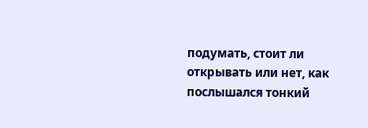подумать, стоит ли открывать или нет, как послышался тонкий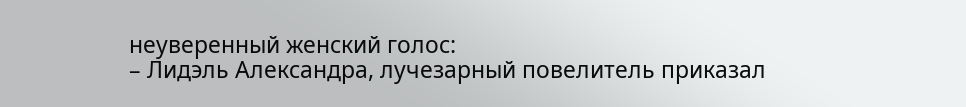неуверенный женский голос:
– Лидэль Александра, лучезарный повелитель приказал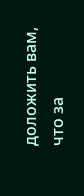доложить вам, что за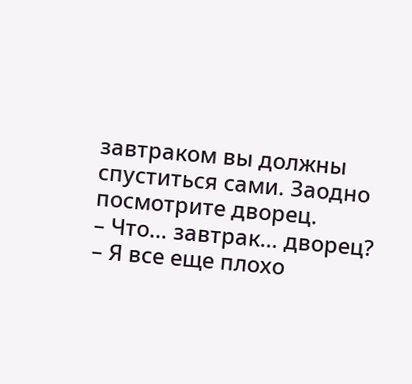завтраком вы должны спуститься сами. Заодно посмотрите дворец.
– Что… завтрак… дворец? – Я все еще плохо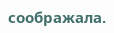соображала.